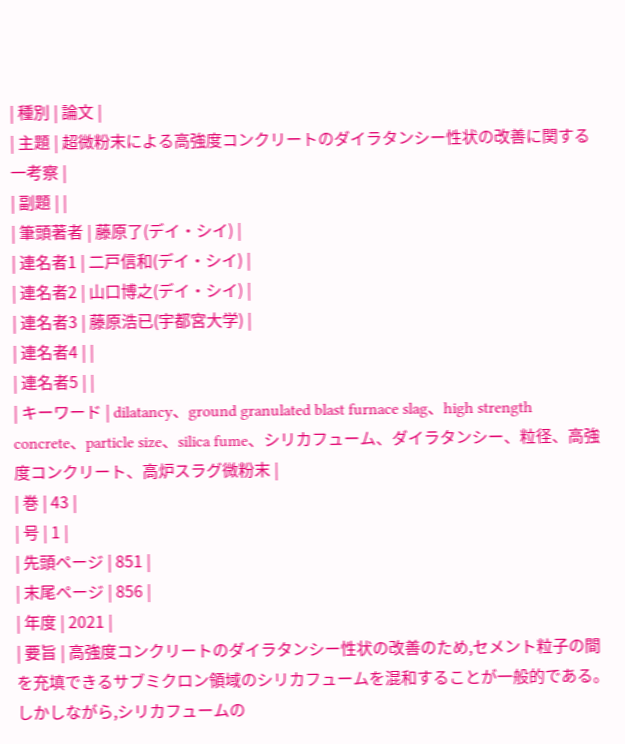| 種別 | 論文 |
| 主題 | 超微粉末による高強度コンクリートのダイラタンシー性状の改善に関する一考察 |
| 副題 | |
| 筆頭著者 | 藤原了(デイ・シイ) |
| 連名者1 | 二戸信和(デイ・シイ) |
| 連名者2 | 山口博之(デイ・シイ) |
| 連名者3 | 藤原浩已(宇都宮大学) |
| 連名者4 | |
| 連名者5 | |
| キーワード | dilatancy、ground granulated blast furnace slag、high strength concrete、particle size、silica fume、シリカフューム、ダイラタンシー、粒径、高強度コンクリート、高炉スラグ微粉末 |
| 巻 | 43 |
| 号 | 1 |
| 先頭ページ | 851 |
| 末尾ページ | 856 |
| 年度 | 2021 |
| 要旨 | 高強度コンクリートのダイラタンシー性状の改善のため,セメント粒子の間を充填できるサブミクロン領域のシリカフュームを混和することが一般的である。しかしながら,シリカフュームの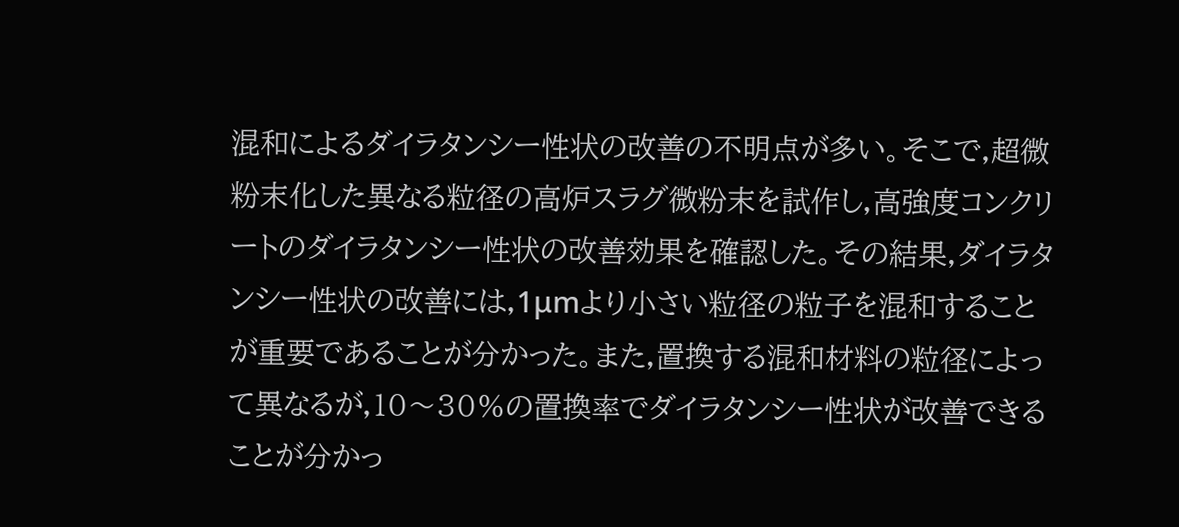混和によるダイラタンシー性状の改善の不明点が多い。そこで,超微粉末化した異なる粒径の高炉スラグ微粉末を試作し,高強度コンクリートのダイラタンシー性状の改善効果を確認した。その結果,ダイラタンシー性状の改善には,1μmより小さい粒径の粒子を混和することが重要であることが分かった。また,置換する混和材料の粒径によって異なるが,10〜30%の置換率でダイラタンシー性状が改善できることが分かっ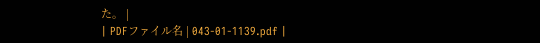た。 |
| PDFファイル名 | 043-01-1139.pdf |